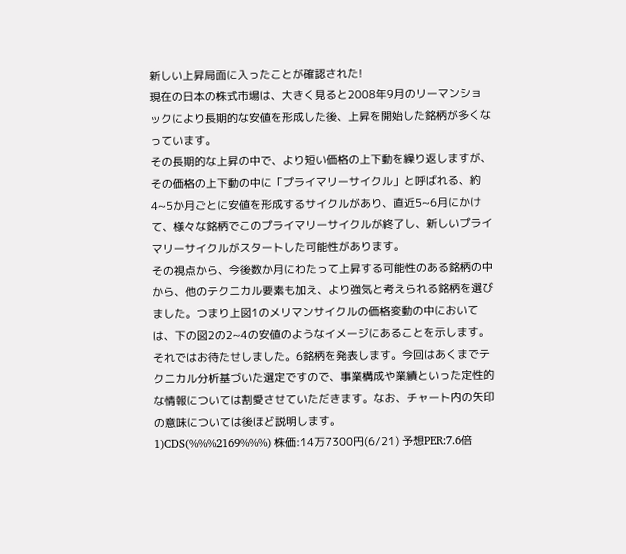新しい上昇局面に入ったことが確認された!
現在の日本の株式市場は、大きく見ると2008年9月のリーマンショックにより長期的な安値を形成した後、上昇を開始した銘柄が多くなっています。
その長期的な上昇の中で、より短い価格の上下動を繰り返しますが、その価格の上下動の中に「プライマリーサイクル」と呼ばれる、約4~5か月ごとに安値を形成するサイクルがあり、直近5~6月にかけて、様々な銘柄でこのプライマリーサイクルが終了し、新しいプライマリーサイクルがスタートした可能性があります。
その視点から、今後数か月にわたって上昇する可能性のある銘柄の中から、他のテクニカル要素も加え、より強気と考えられる銘柄を選びました。つまり上図1のメリマンサイクルの価格変動の中においては、下の図2の2~4の安値のようなイメージにあることを示します。
それではお待たせしました。6銘柄を発表します。今回はあくまでテクニカル分析基づいた選定ですので、事業構成や業績といった定性的な情報については割愛させていただきます。なお、チャート内の矢印の意味については後ほど説明します。
1)CDS(%%%2169%%%) 株価:14万7300円(6/21) 予想PER:7.6倍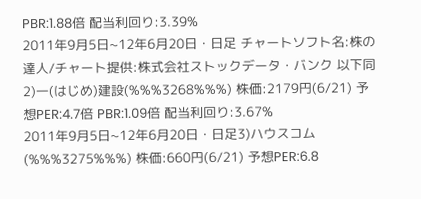PBR:1.88倍 配当利回り:3.39%
2011年9月5日~12年6月20日・日足 チャートソフト名:株の達人/チャート提供:株式会社ストックデータ・バンク 以下同2)一(はじめ)建設(%%%3268%%%) 株価:2179円(6/21) 予想PER:4.7倍 PBR:1.09倍 配当利回り:3.67%
2011年9月5日~12年6月20日・日足3)ハウスコム(%%%3275%%%) 株価:660円(6/21) 予想PER:6.8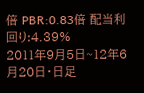倍 PBR:0.83倍 配当利回り:4.39%
2011年9月5日~12年6月20日・日足